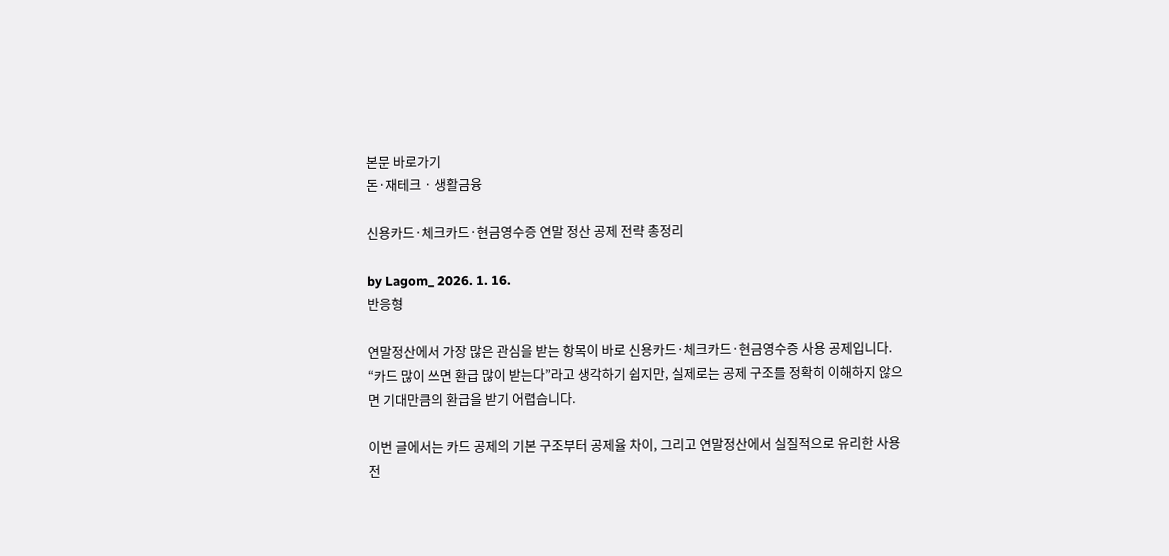본문 바로가기
돈·재테크 · 생활금융

신용카드·체크카드·현금영수증 연말 정산 공제 전략 총정리

by Lagom_ 2026. 1. 16.
반응형

연말정산에서 가장 많은 관심을 받는 항목이 바로 신용카드·체크카드·현금영수증 사용 공제입니다. “카드 많이 쓰면 환급 많이 받는다”라고 생각하기 쉽지만, 실제로는 공제 구조를 정확히 이해하지 않으면 기대만큼의 환급을 받기 어렵습니다.

이번 글에서는 카드 공제의 기본 구조부터 공제율 차이, 그리고 연말정산에서 실질적으로 유리한 사용 전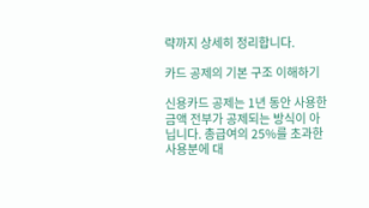략까지 상세히 정리합니다.

카드 공제의 기본 구조 이해하기

신용카드 공제는 1년 동안 사용한 금액 전부가 공제되는 방식이 아닙니다. 총급여의 25%를 초과한 사용분에 대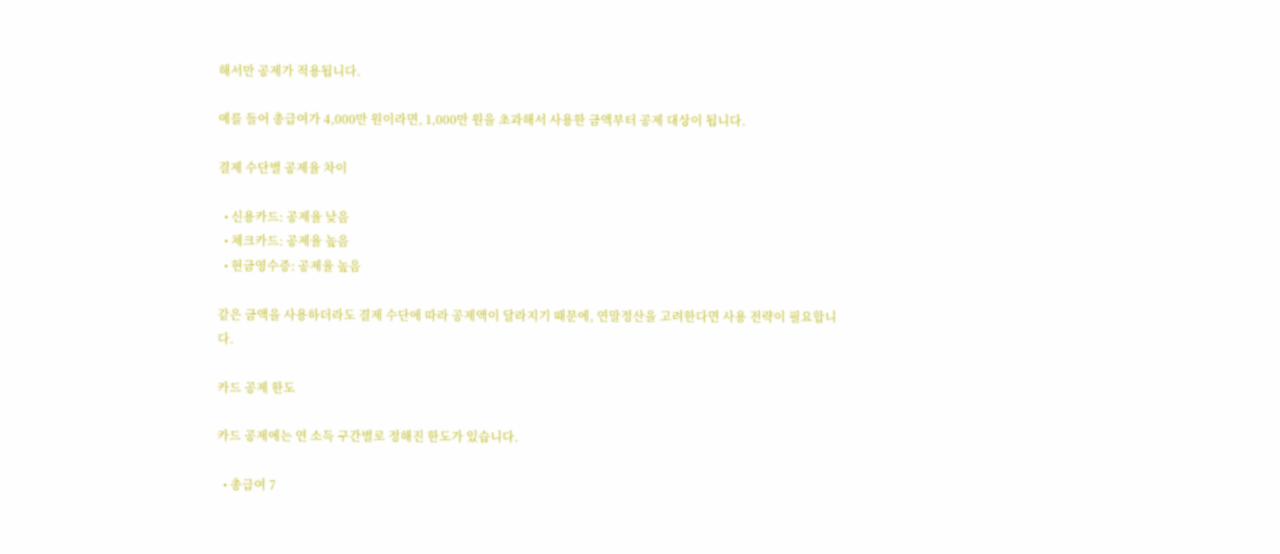해서만 공제가 적용됩니다.

예를 들어 총급여가 4,000만 원이라면, 1,000만 원을 초과해서 사용한 금액부터 공제 대상이 됩니다.

결제 수단별 공제율 차이

  • 신용카드: 공제율 낮음
  • 체크카드: 공제율 높음
  • 현금영수증: 공제율 높음

같은 금액을 사용하더라도 결제 수단에 따라 공제액이 달라지기 때문에, 연말정산을 고려한다면 사용 전략이 필요합니다.

카드 공제 한도

카드 공제에는 연 소득 구간별로 정해진 한도가 있습니다.

  • 총급여 7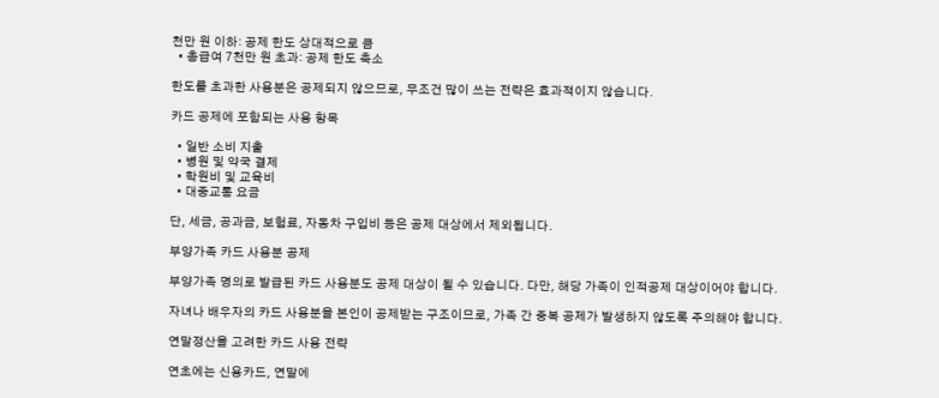천만 원 이하: 공제 한도 상대적으로 큼
  • 총급여 7천만 원 초과: 공제 한도 축소

한도를 초과한 사용분은 공제되지 않으므로, 무조건 많이 쓰는 전략은 효과적이지 않습니다.

카드 공제에 포함되는 사용 항목

  • 일반 소비 지출
  • 병원 및 약국 결제
  • 학원비 및 교육비
  • 대중교통 요금

단, 세금, 공과금, 보험료, 자동차 구입비 등은 공제 대상에서 제외됩니다.

부양가족 카드 사용분 공제

부양가족 명의로 발급된 카드 사용분도 공제 대상이 될 수 있습니다. 다만, 해당 가족이 인적공제 대상이어야 합니다.

자녀나 배우자의 카드 사용분을 본인이 공제받는 구조이므로, 가족 간 중복 공제가 발생하지 않도록 주의해야 합니다.

연말정산을 고려한 카드 사용 전략

연초에는 신용카드, 연말에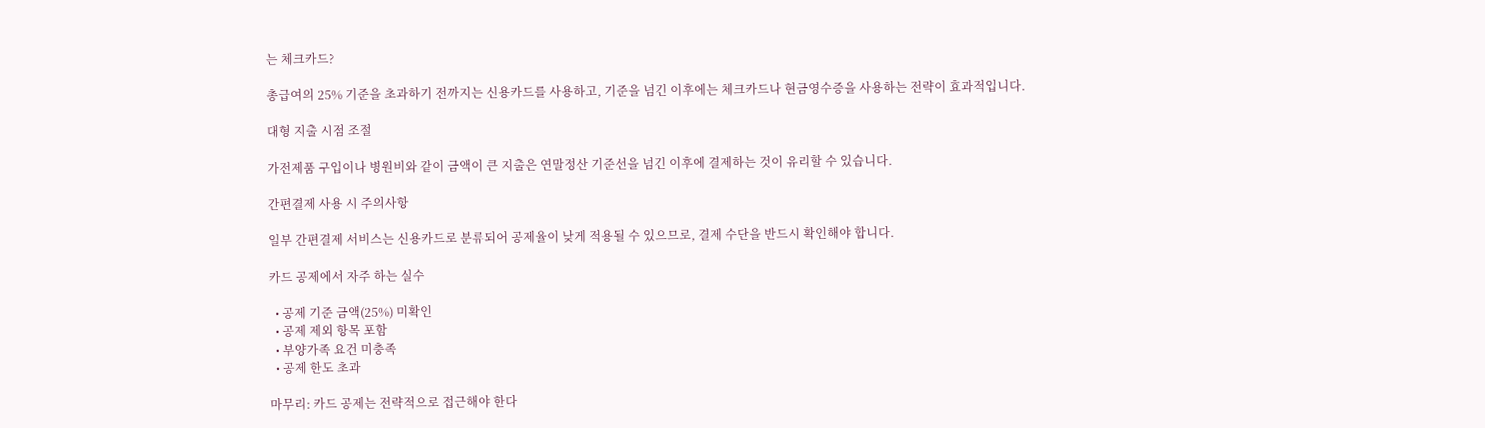는 체크카드?

총급여의 25% 기준을 초과하기 전까지는 신용카드를 사용하고, 기준을 넘긴 이후에는 체크카드나 현금영수증을 사용하는 전략이 효과적입니다.

대형 지출 시점 조절

가전제품 구입이나 병원비와 같이 금액이 큰 지출은 연말정산 기준선을 넘긴 이후에 결제하는 것이 유리할 수 있습니다.

간편결제 사용 시 주의사항

일부 간편결제 서비스는 신용카드로 분류되어 공제율이 낮게 적용될 수 있으므로, 결제 수단을 반드시 확인해야 합니다.

카드 공제에서 자주 하는 실수

  • 공제 기준 금액(25%) 미확인
  • 공제 제외 항목 포함
  • 부양가족 요건 미충족
  • 공제 한도 초과

마무리: 카드 공제는 전략적으로 접근해야 한다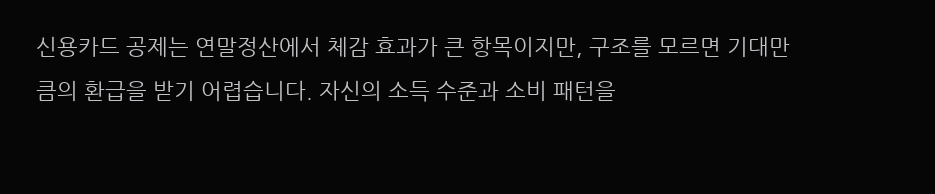신용카드 공제는 연말정산에서 체감 효과가 큰 항목이지만, 구조를 모르면 기대만큼의 환급을 받기 어렵습니다. 자신의 소득 수준과 소비 패턴을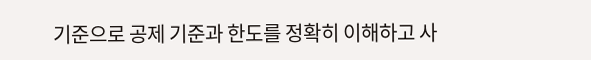기준으로 공제 기준과 한도를 정확히 이해하고 사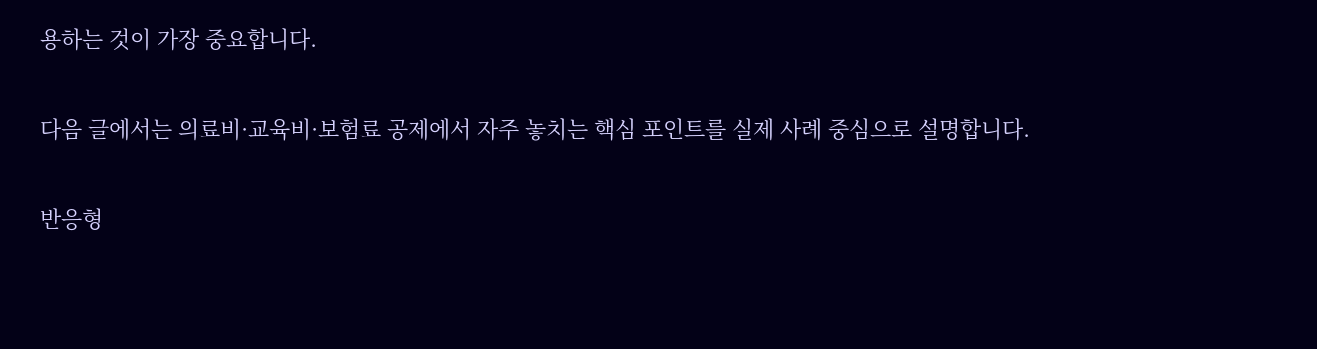용하는 것이 가장 중요합니다.

다음 글에서는 의료비·교육비·보험료 공제에서 자주 놓치는 핵심 포인트를 실제 사례 중심으로 설명합니다.

반응형